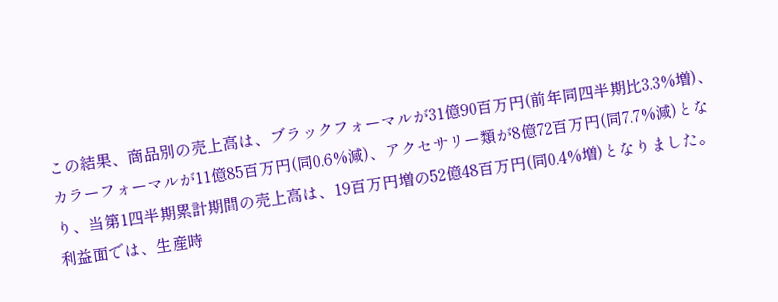この結果、商品別の売上高は、ブラックフォーマルが31億90百万円(前年同四半期比3.3%増)、カラーフォーマルが11億85百万円(同0.6%減)、アクセサリー類が8億72百万円(同7.7%減)となり、当第1四半期累計期間の売上高は、19百万円増の52億48百万円(同0.4%増)となりました。
利益面では、生産時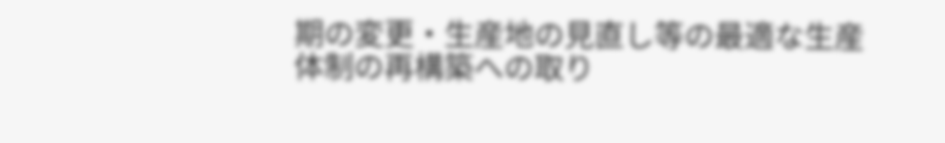期の変更・生産地の見直し等の最適な生産体制の再構築への取り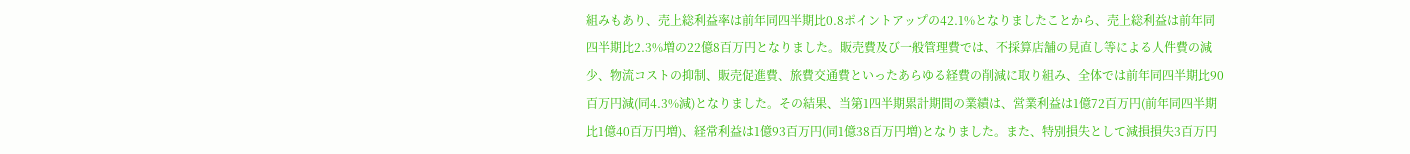組みもあり、売上総利益率は前年同四半期比0.8ポイントアップの42.1%となりましたことから、売上総利益は前年同四半期比2.3%増の22億8百万円となりました。販売費及び一般管理費では、不採算店舗の見直し等による人件費の減少、物流コストの抑制、販売促進費、旅費交通費といったあらゆる経費の削減に取り組み、全体では前年同四半期比90百万円減(同4.3%減)となりました。その結果、当第1四半期累計期間の業績は、営業利益は1億72百万円(前年同四半期比1億40百万円増)、経常利益は1億93百万円(同1億38百万円増)となりました。また、特別損失として減損損失3百万円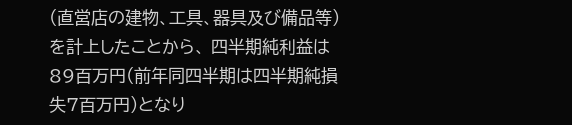(直営店の建物、工具、器具及び備品等)を計上したことから、 四半期純利益は89百万円(前年同四半期は四半期純損失7百万円)となり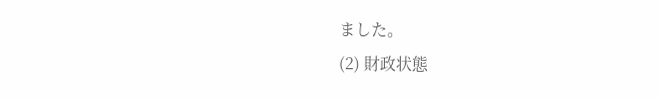ました。
(2) 財政状態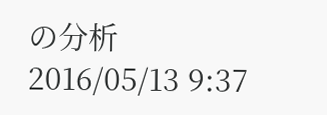の分析
2016/05/13 9:37